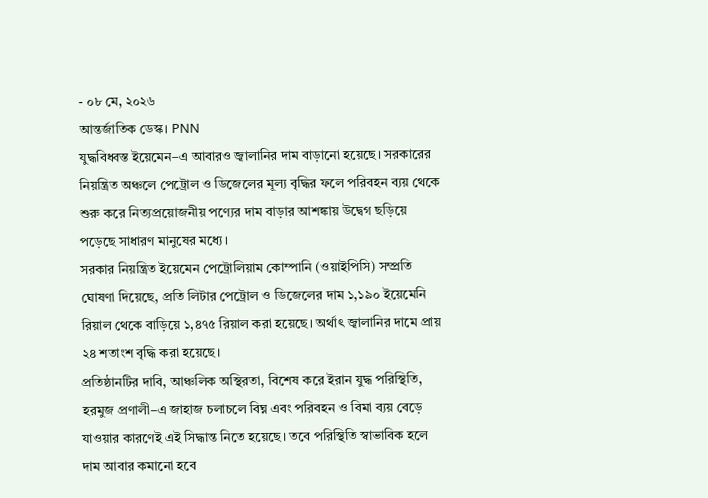- ০৮ মে, ২০২৬
আন্তর্জাতিক ডেস্ক। PNN
যুদ্ধবিধ্বস্ত ইয়েমেন–এ আবারও জ্বালানির দাম বাড়ানো হয়েছে। সরকারের নিয়ন্ত্রিত অঞ্চলে পেট্রোল ও ডিজেলের মূল্য বৃদ্ধির ফলে পরিবহন ব্যয় থেকে শুরু করে নিত্যপ্রয়োজনীয় পণ্যের দাম বাড়ার আশঙ্কায় উদ্বেগ ছড়িয়ে পড়েছে সাধারণ মানুষের মধ্যে।
সরকার নিয়ন্ত্রিত ইয়েমেন পেট্রোলিয়াম কোম্পানি (ওয়াইপিসি) সম্প্রতি ঘোষণা দিয়েছে, প্রতি লিটার পেট্রোল ও ডিজেলের দাম ১,১৯০ ইয়েমেনি রিয়াল থেকে বাড়িয়ে ১,৪৭৫ রিয়াল করা হয়েছে। অর্থাৎ জ্বালানির দামে প্রায় ২৪ শতাংশ বৃদ্ধি করা হয়েছে।
প্রতিষ্ঠানটির দাবি, আঞ্চলিক অস্থিরতা, বিশেষ করে ইরান যুদ্ধ পরিস্থিতি, হরমুজ প্রণালী–এ জাহাজ চলাচলে বিঘ্ন এবং পরিবহন ও বিমা ব্যয় বেড়ে যাওয়ার কারণেই এই সিদ্ধান্ত নিতে হয়েছে। তবে পরিস্থিতি স্বাভাবিক হলে দাম আবার কমানো হবে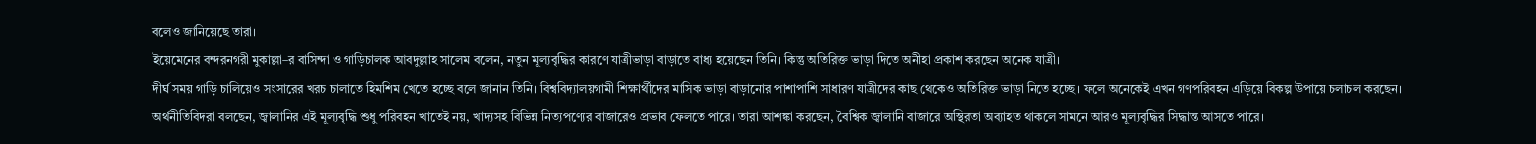বলেও জানিয়েছে তারা।
ইয়েমেনের বন্দরনগরী মুকাল্লা–র বাসিন্দা ও গাড়িচালক আবদুল্লাহ সালেম বলেন, নতুন মূল্যবৃদ্ধির কারণে যাত্রীভাড়া বাড়াতে বাধ্য হয়েছেন তিনি। কিন্তু অতিরিক্ত ভাড়া দিতে অনীহা প্রকাশ করছেন অনেক যাত্রী।
দীর্ঘ সময় গাড়ি চালিয়েও সংসারের খরচ চালাতে হিমশিম খেতে হচ্ছে বলে জানান তিনি। বিশ্ববিদ্যালয়গামী শিক্ষার্থীদের মাসিক ভাড়া বাড়ানোর পাশাপাশি সাধারণ যাত্রীদের কাছ থেকেও অতিরিক্ত ভাড়া নিতে হচ্ছে। ফলে অনেকেই এখন গণপরিবহন এড়িয়ে বিকল্প উপায়ে চলাচল করছেন।
অর্থনীতিবিদরা বলছেন, জ্বালানির এই মূল্যবৃদ্ধি শুধু পরিবহন খাতেই নয়, খাদ্যসহ বিভিন্ন নিত্যপণ্যের বাজারেও প্রভাব ফেলতে পারে। তারা আশঙ্কা করছেন, বৈশ্বিক জ্বালানি বাজারে অস্থিরতা অব্যাহত থাকলে সামনে আরও মূল্যবৃদ্ধির সিদ্ধান্ত আসতে পারে।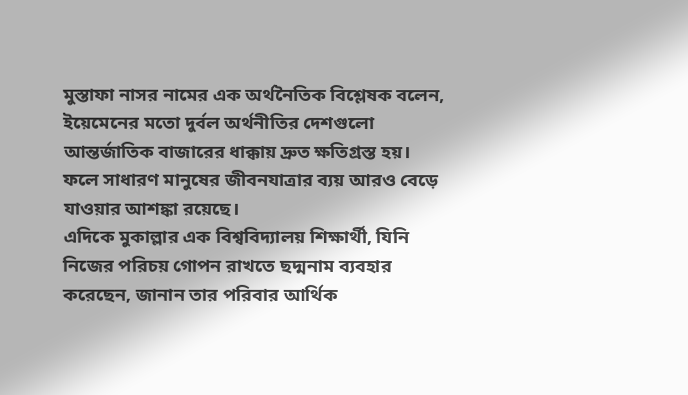মুস্তাফা নাসর নামের এক অর্থনৈতিক বিশ্লেষক বলেন, ইয়েমেনের মতো দুর্বল অর্থনীতির দেশগুলো আন্তর্জাতিক বাজারের ধাক্কায় দ্রুত ক্ষতিগ্রস্ত হয়। ফলে সাধারণ মানুষের জীবনযাত্রার ব্যয় আরও বেড়ে যাওয়ার আশঙ্কা রয়েছে।
এদিকে মুকাল্লার এক বিশ্ববিদ্যালয় শিক্ষার্থী, যিনি নিজের পরিচয় গোপন রাখতে ছদ্মনাম ব্যবহার করেছেন, জানান তার পরিবার আর্থিক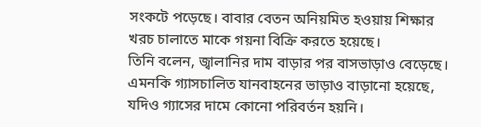সংকটে পড়েছে। বাবার বেতন অনিয়মিত হওয়ায় শিক্ষার খরচ চালাতে মাকে গয়না বিক্রি করতে হয়েছে।
তিনি বলেন, জ্বালানির দাম বাড়ার পর বাসভাড়াও বেড়েছে। এমনকি গ্যাসচালিত যানবাহনের ভাড়াও বাড়ানো হয়েছে, যদিও গ্যাসের দামে কোনো পরিবর্তন হয়নি।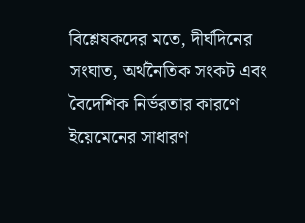বিশ্লেষকদের মতে, দীর্ঘদিনের সংঘাত, অর্থনৈতিক সংকট এবং বৈদেশিক নির্ভরতার কারণে ইয়েমেনের সাধারণ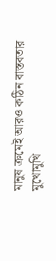মানুষ ক্রমেই আরও কঠিন বাস্তবতার মুখোমুখি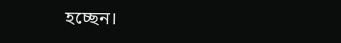হচ্ছেন।